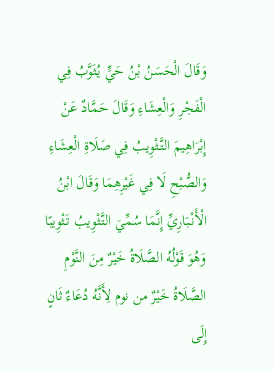وَقَالَ الْحَسَنُ بْنُ حَيٍّ يُثَوَّبُ فِي الْفَجْرِ وَالْعِشَاءِ وَقَالَ حَمَّادٌ عَنْ إِبْرَاهِيمَ التَّثْوِيبُ فِي صَلَاةِ الْعِشَاءِ وَالصُّبْحِ لَا فِي غَيْرِهِمَا وَقَالَ ابْنُ الْأَنْبَارِيِّ إِنَّمَا سُمِّيَ التَّثْوِيبُ تَثْوِيبًا وَهُوَ قَوْلُهُ الصَّلَاةُ خَيْرٌ مِنَ النَّوْمِ الصَّلَاةُ خَيْرٌ من نوم لِأَنَّهُ دُعَاءٌ ثَانٍ إِلَى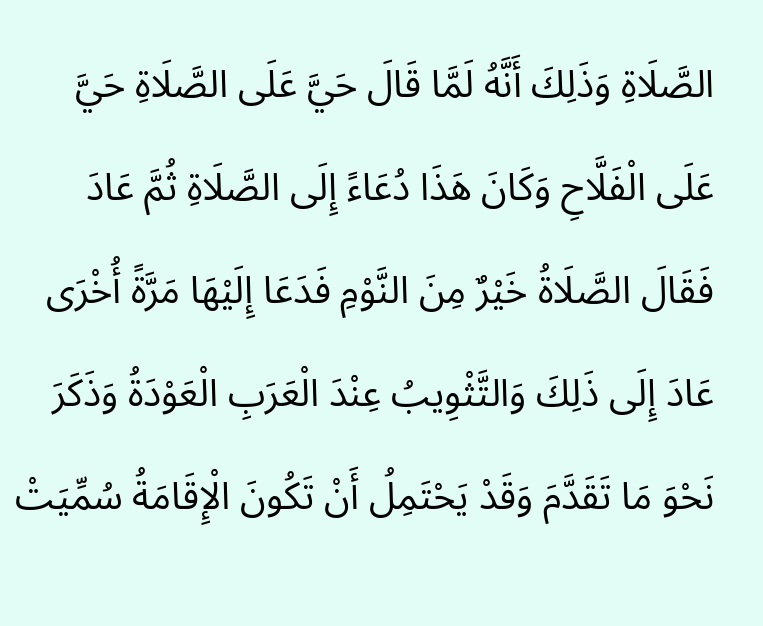الصَّلَاةِ وَذَلِكَ أَنَّهُ لَمَّا قَالَ حَيَّ عَلَى الصَّلَاةِ حَيَّ عَلَى الْفَلَّاحِ وَكَانَ هَذَا دُعَاءً إِلَى الصَّلَاةِ ثُمَّ عَادَ فَقَالَ الصَّلَاةُ خَيْرٌ مِنَ النَّوْمِ فَدَعَا إِلَيْهَا مَرَّةً أُخْرَى عَادَ إِلَى ذَلِكَ وَالتَّثْوِيبُ عِنْدَ الْعَرَبِ الْعَوْدَةُ وَذَكَرَ نَحْوَ مَا تَقَدَّمَ وَقَدْ يَحْتَمِلُ أَنْ تَكُونَ الْإِقَامَةُ سُمِّيَتْ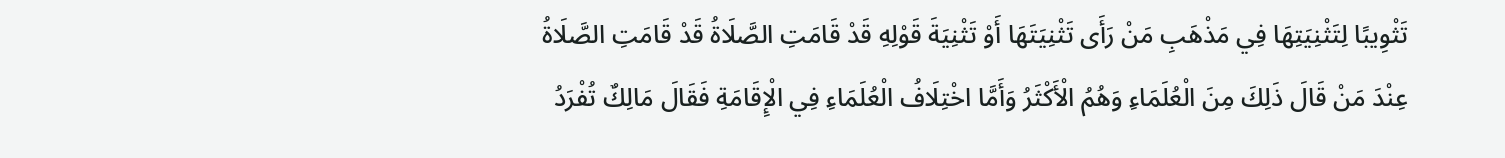تَثْوِيبًا لِتَثْنِيَتِهَا فِي مَذْهَبِ مَنْ رَأَى تَثْنِيَتَهَا أَوْ تَثْنِيَةَ قَوْلِهِ قَدْ قَامَتِ الصَّلَاةُ قَدْ قَامَتِ الصَّلَاةُ عِنْدَ مَنْ قَالَ ذَلِكَ مِنَ الْعُلَمَاءِ وَهُمُ الْأَكْثَرُ وَأَمَّا اخْتِلَافُ الْعُلَمَاءِ فِي الْإِقَامَةِ فَقَالَ مَالِكٌ تُفْرَدُ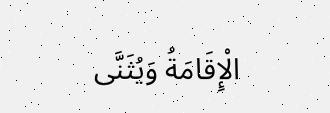الْإِقَامَةُ وَيُثَنَّى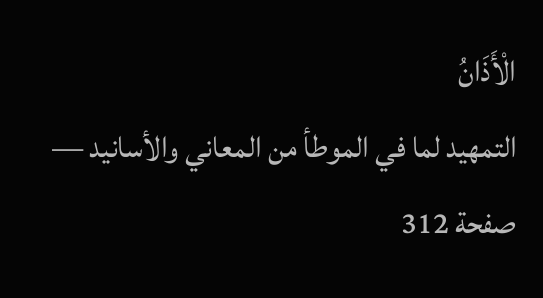الْأَذَانُ
التمهيد لما في الموطأ من المعاني والأسانيد — صفحة 312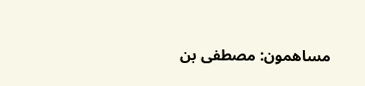مساهمون: مصطفى بن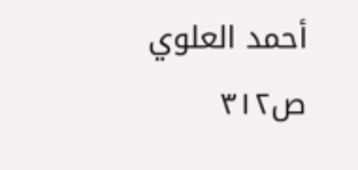أحمد العلوي
ص٣١٢